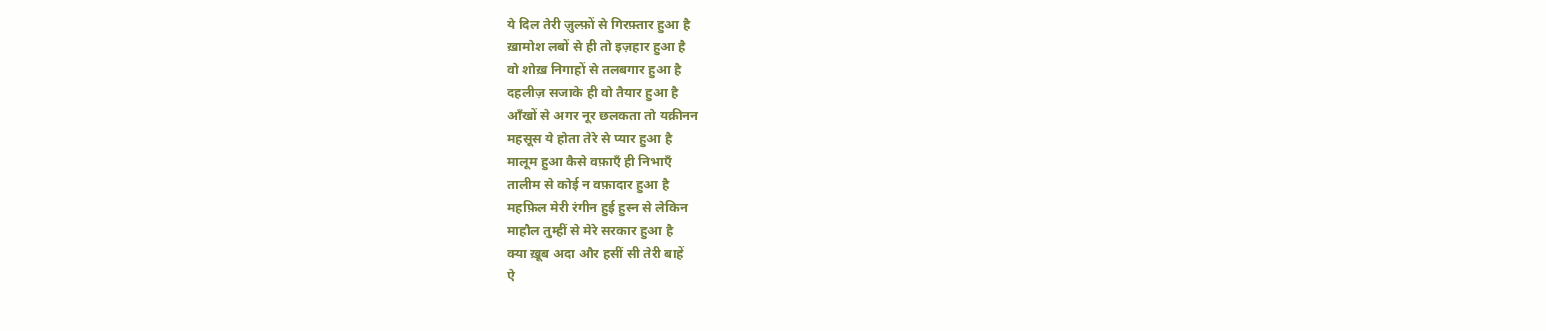ये दिल तेरी ज़ुल्फ़ों से गिरफ़्तार हुआ है
ख़ामोश लबों से ही तो इज़हार हुआ है
वो शोख़ निगाहों से तलबगार हुआ है
दहलीज़ सजाके ही वो तैयार हुआ है
आँखों से अगर नूर छलकता तो यक़ीनन
महसूस ये होता तेरे से प्यार हुआ है
मालूम हुआ कैसे वफ़ाऍं ही निभाऍं
तालीम से कोई न वफ़ादार हुआ है
महफ़िल मेरी रंगीन हुई हुस्न से लेकिन
माहौल तुम्हीं से मेरे सरकार हुआ है
क्या ख़ूब अदा और हसीं सी तेरी बाहें
ऐ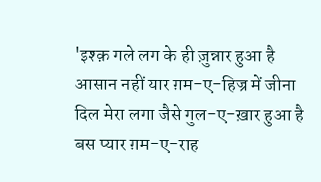'इश्क़ गले लग के ही ज़ुन्नार हुआ है
आसान नहीं यार ग़म-ए-हिज्र में जीना
दिल मेरा लगा जैसे गुल-ए-ख़ार हुआ है
बस प्यार ग़म-ए-राह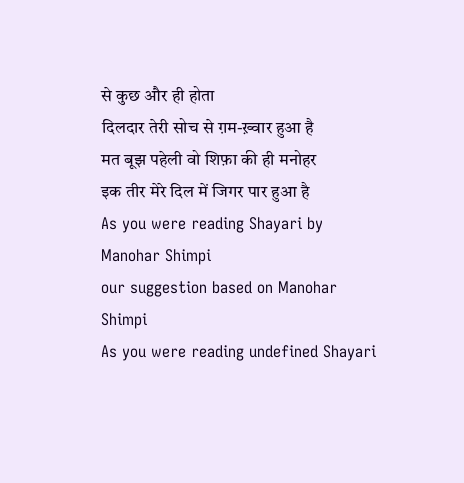से कुछ और ही होता
दिलदार तेरी सोच से ग़म-ख़्वार हुआ है
मत बूझ पहेली वो शिफ़ा की ही मनोहर
इक तीर मेरे दिल में जिगर पार हुआ है
As you were reading Shayari by Manohar Shimpi
our suggestion based on Manohar Shimpi
As you were reading undefined Shayari